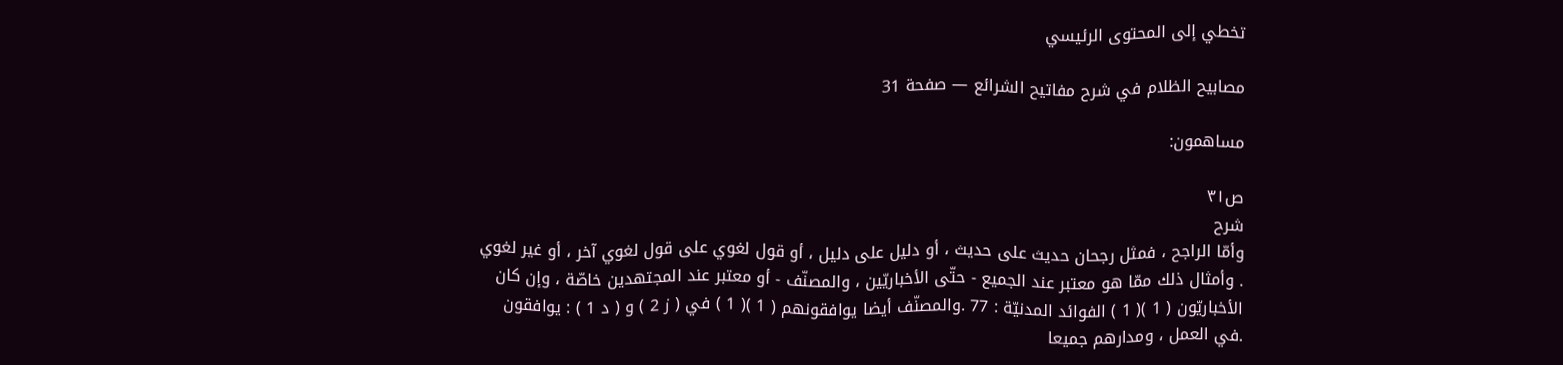تخطي إلى المحتوى الرئيسي

مصابيح الظلام في شرح مفاتيح الشرائع — صفحة 31

مساهمون:

ص٣١
شرح
وأمّا الراجح ، فمثل رجحان حديث على حديث ، أو دليل على دليل ، أو قول لغوي على قول لغوي آخر ، أو غير لغوي . وأمثال ذلك ممّا هو معتبر عند الجميع - حتّى الأخباريّين ، والمصنّف - أو معتبر عند المجتهدين خاصّة ، وإن كان الأخباريّون ( 1 )( 1 ) الفوائد المدنيّة : 77 .والمصنّف أيضا يوافقونهم ( 1 )( 1 ) في ( ز 2 ) و ( د 1 ) : يوافقون .في العمل ، ومدارهم جميعا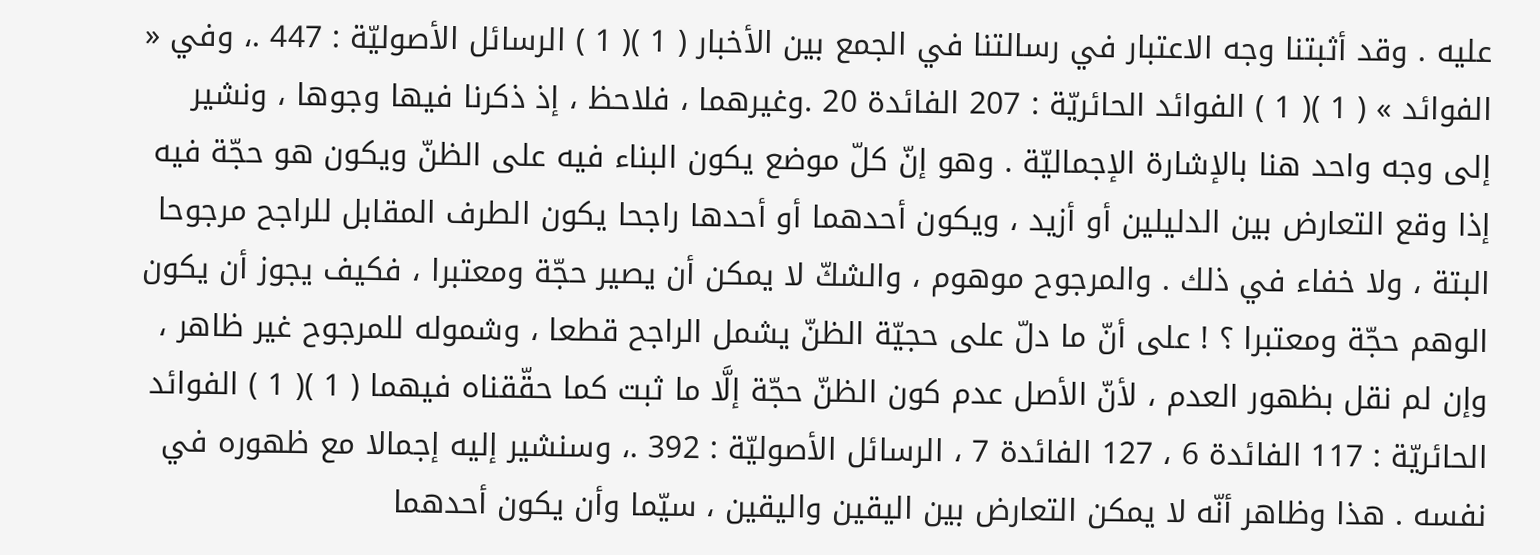عليه . وقد أثبتنا وجه الاعتبار في رسالتنا في الجمع بين الأخبار ( 1 )( 1 ) الرسائل الأصوليّة : 447 .، وفي « الفوائد » ( 1 )( 1 ) الفوائد الحائريّة : 207 الفائدة 20 .وغيرهما ، فلاحظ ، إذ ذكرنا فيها وجوها ، ونشير إلى وجه واحد هنا بالإشارة الإجماليّة . وهو إنّ كلّ موضع يكون البناء فيه على الظنّ ويكون هو حجّة فيه إذا وقع التعارض بين الدليلين أو أزيد ، ويكون أحدهما أو أحدها راجحا يكون الطرف المقابل للراجح مرجوحا البتة ، ولا خفاء في ذلك . والمرجوح موهوم ، والشكّ لا يمكن أن يصير حجّة ومعتبرا ، فكيف يجوز أن يكون الوهم حجّة ومعتبرا ؟ ! على أنّ ما دلّ على حجيّة الظنّ يشمل الراجح قطعا ، وشموله للمرجوح غير ظاهر ، وإن لم نقل بظهور العدم ، لأنّ الأصل عدم كون الظنّ حجّة إلَّا ما ثبت كما حقّقناه فيهما ( 1 )( 1 ) الفوائد الحائريّة : 117 الفائدة 6 ، 127 الفائدة 7 ، الرسائل الأصوليّة : 392 .، وسنشير إليه إجمالا مع ظهوره في نفسه . هذا وظاهر أنّه لا يمكن التعارض بين اليقين واليقين ، سيّما وأن يكون أحدهما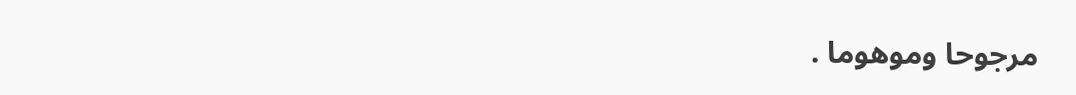مرجوحا وموهوما .